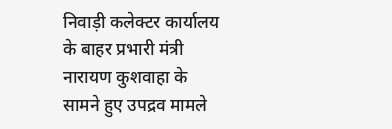निवाड़ी कलेक्टर कार्यालय के बाहर प्रभारी मंत्री नारायण कुशवाहा के सामने हुए उपद्रव मामले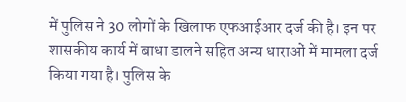में पुलिस ने 30 लोगों के खिलाफ एफआईआर दर्ज की है। इन पर शासकीय कार्य में बाधा डालने सहित अन्य धाराओं में मामला दर्ज किया गया है। पुलिस के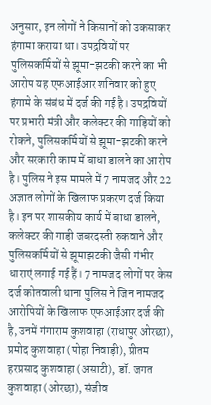अनुसार, इन लोगों ने किसानों को उकसाकर हंगामा कराया था। उपद्रवियों पर पुलिसकर्मियों से झूमा-झटकी करने का भी आरोप यह एफआईआर शनिवार को हुए हंगामे के संबंध में दर्ज की गई है। उपद्रवियों पर प्रभारी मंत्री और कलेक्टर की गाड़ियों को रोकने, पुलिसकर्मियों से झूमा-झटकी करने और सरकारी काम में बाधा डालने का आरोप है। पुलिस ने इस मामले में 7 नामजद और 22 अज्ञात लोगों के खिलाफ प्रकरण दर्ज किया है। इन पर शासकीय कार्य में बाधा डालने, कलेक्टर की गाड़ी जबरदस्ती रुकवाने और पुलिसकर्मियों से झूमाझटकी जैसी गंभीर धाराएं लगाई गई हैं। 7 नामजद लोगों पर केस दर्ज कोतवाली थाना पुलिस ने जिन नामजद आरोपियों के खिलाफ एफआईआर दर्ज की है, उनमें गंगाराम कुशवाहा (राधापुर ओरछा), प्रमोद कुशवाहा (पोहा निवाड़ी), प्रीतम हरप्रसाद कुशवाहा (असाटी), डॉ. जगत कुशवाहा (ओरछा), संजीव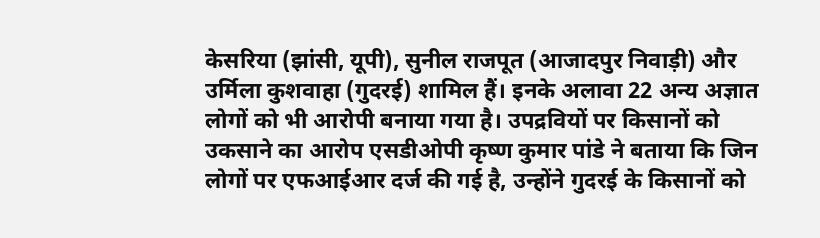केसरिया (झांसी, यूपी), सुनील राजपूत (आजादपुर निवाड़ी) और उर्मिला कुशवाहा (गुदरई) शामिल हैं। इनके अलावा 22 अन्य अज्ञात लोगों को भी आरोपी बनाया गया है। उपद्रवियों पर किसानों को उकसाने का आरोप एसडीओपी कृष्ण कुमार पांडे ने बताया कि जिन लोगों पर एफआईआर दर्ज की गई है, उन्होंने गुदरई के किसानों को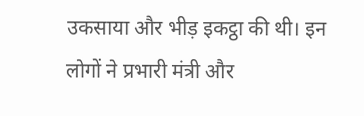उकसाया और भीड़ इकट्ठा की थी। इन लोगों ने प्रभारी मंत्री और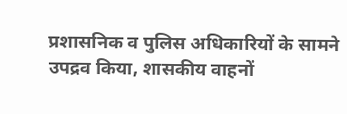प्रशासनिक व पुलिस अधिकारियों के सामने उपद्रव किया, शासकीय वाहनों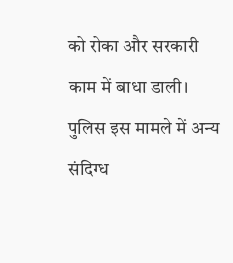को रोका और सरकारी काम में बाधा डाली। पुलिस इस मामले में अन्य संदिग्ध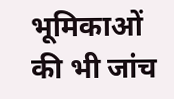भूमिकाओं की भी जांच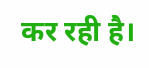कर रही है।